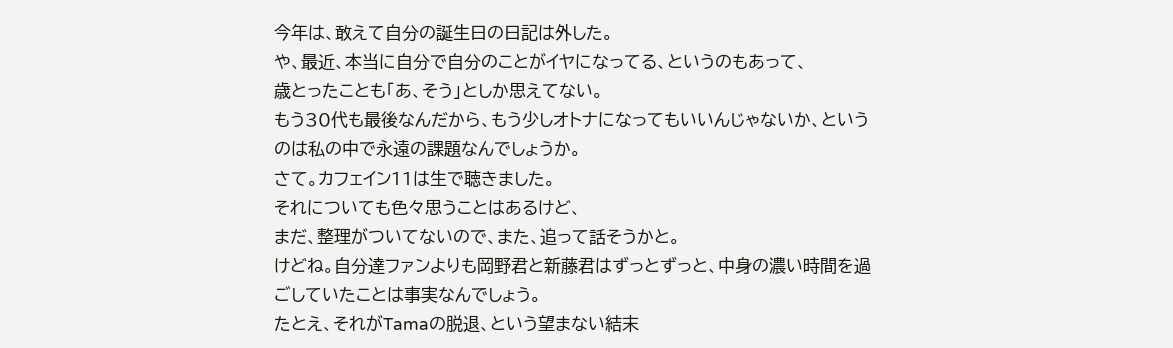今年は、敢えて自分の誕生日の日記は外した。
や、最近、本当に自分で自分のことがイヤになってる、というのもあって、
歳とったことも「あ、そう」としか思えてない。
もう30代も最後なんだから、もう少しオトナになってもいいんじゃないか、というのは私の中で永遠の課題なんでしょうか。
さて。カフェイン11は生で聴きました。
それについても色々思うことはあるけど、
まだ、整理がついてないので、また、追って話そうかと。
けどね。自分達ファンよりも岡野君と新藤君はずっとずっと、中身の濃い時間を過ごしていたことは事実なんでしょう。
たとえ、それがTamaの脱退、という望まない結末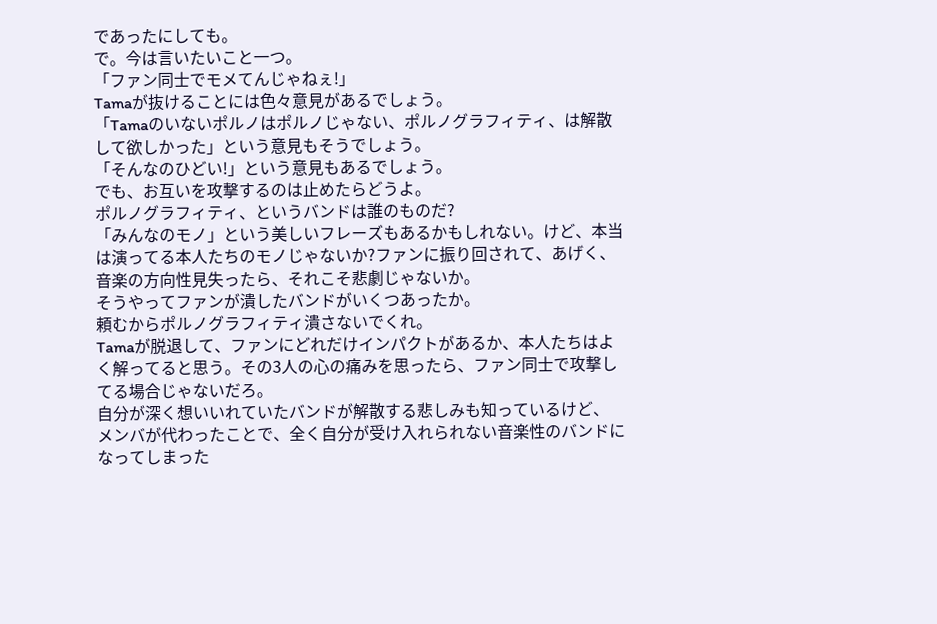であったにしても。
で。今は言いたいこと一つ。
「ファン同士でモメてんじゃねぇ!」
Tamaが抜けることには色々意見があるでしょう。
「Tamaのいないポルノはポルノじゃない、ポルノグラフィティ、は解散して欲しかった」という意見もそうでしょう。
「そんなのひどい!」という意見もあるでしょう。
でも、お互いを攻撃するのは止めたらどうよ。
ポルノグラフィティ、というバンドは誰のものだ?
「みんなのモノ」という美しいフレーズもあるかもしれない。けど、本当は演ってる本人たちのモノじゃないか?ファンに振り回されて、あげく、音楽の方向性見失ったら、それこそ悲劇じゃないか。
そうやってファンが潰したバンドがいくつあったか。
頼むからポルノグラフィティ潰さないでくれ。
Tamaが脱退して、ファンにどれだけインパクトがあるか、本人たちはよく解ってると思う。その3人の心の痛みを思ったら、ファン同士で攻撃してる場合じゃないだろ。
自分が深く想いいれていたバンドが解散する悲しみも知っているけど、
メンバが代わったことで、全く自分が受け入れられない音楽性のバンドになってしまった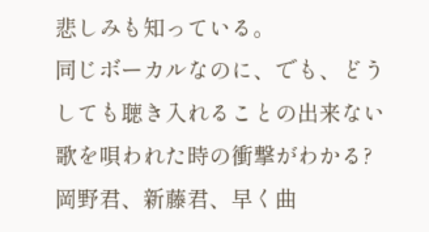悲しみも知っている。
同じボーカルなのに、でも、どうしても聴き入れることの出来ない歌を唄われた時の衝撃がわかる?
岡野君、新藤君、早く曲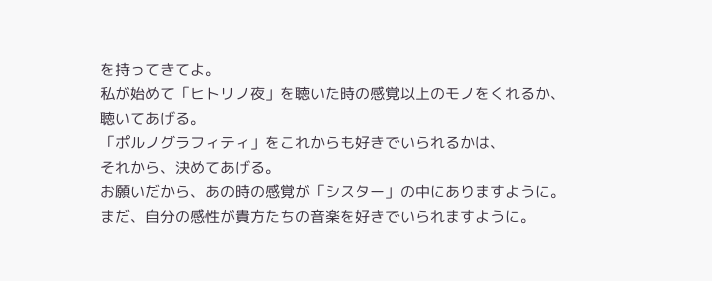を持ってきてよ。
私が始めて「ヒトリノ夜」を聴いた時の感覚以上のモノをくれるか、
聴いてあげる。
「ポルノグラフィティ」をこれからも好きでいられるかは、
それから、決めてあげる。
お願いだから、あの時の感覚が「シスター」の中にありますように。
まだ、自分の感性が貴方たちの音楽を好きでいられますように。